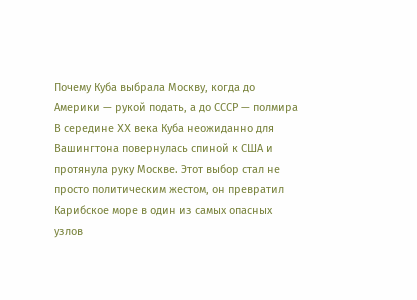Почему Куба выбрала Москву, когда до Америки — рукой подать, а до СССР — полмира
В середине XX века Куба неожиданно для Вашингтона повернулась спиной к США и протянула руку Москве. Этот выбор стал не просто политическим жестом, он превратил Карибское море в один из самых опасных узлов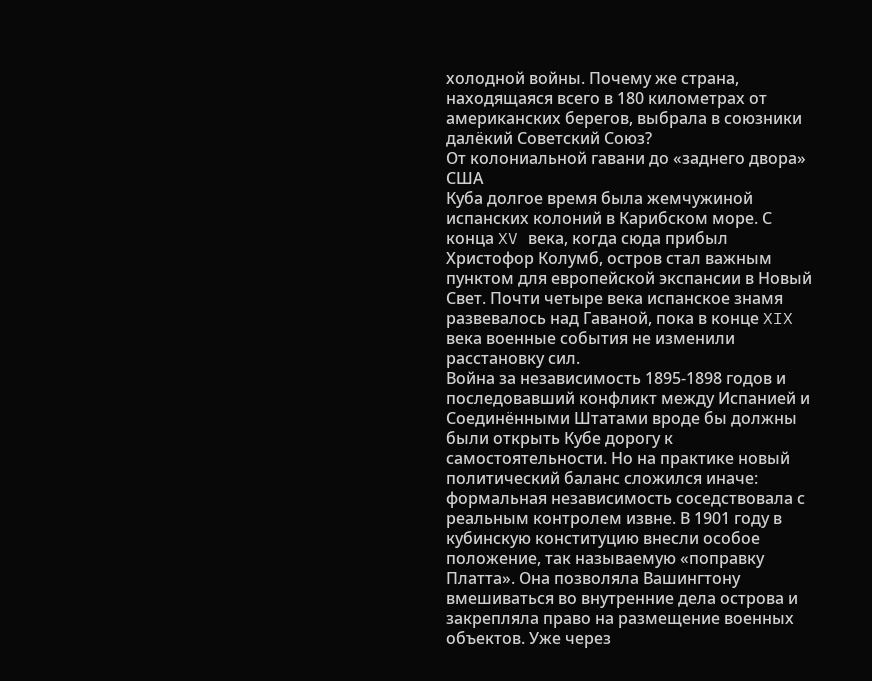холодной войны. Почему же страна, находящаяся всего в 180 километрах от американских берегов, выбрала в союзники далёкий Советский Союз?
От колониальной гавани до «заднего двора» США
Куба долгое время была жемчужиной испанских колоний в Карибском море. С конца XV века, когда сюда прибыл Христофор Колумб, остров стал важным пунктом для европейской экспансии в Новый Свет. Почти четыре века испанское знамя развевалось над Гаваной, пока в конце XIX века военные события не изменили расстановку сил.
Война за независимость 1895-1898 годов и последовавший конфликт между Испанией и Соединёнными Штатами вроде бы должны были открыть Кубе дорогу к самостоятельности. Но на практике новый политический баланс сложился иначе: формальная независимость соседствовала с реальным контролем извне. В 1901 году в кубинскую конституцию внесли особое положение, так называемую «поправку Платта». Она позволяла Вашингтону вмешиваться во внутренние дела острова и закрепляла право на размещение военных объектов. Уже через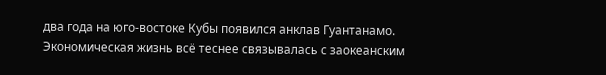два года на юго-востоке Кубы появился анклав Гуантанамо.
Экономическая жизнь всё теснее связывалась с заокеанским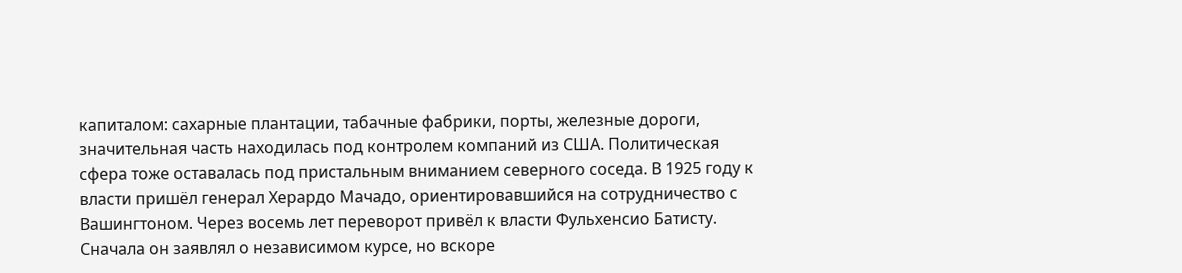капиталом: сахарные плантации, табачные фабрики, порты, железные дороги, значительная часть находилась под контролем компаний из США. Политическая сфера тоже оставалась под пристальным вниманием северного соседа. В 1925 году к власти пришёл генерал Херардо Мачадо, ориентировавшийся на сотрудничество с Вашингтоном. Через восемь лет переворот привёл к власти Фульхенсио Батисту. Сначала он заявлял о независимом курсе, но вскоре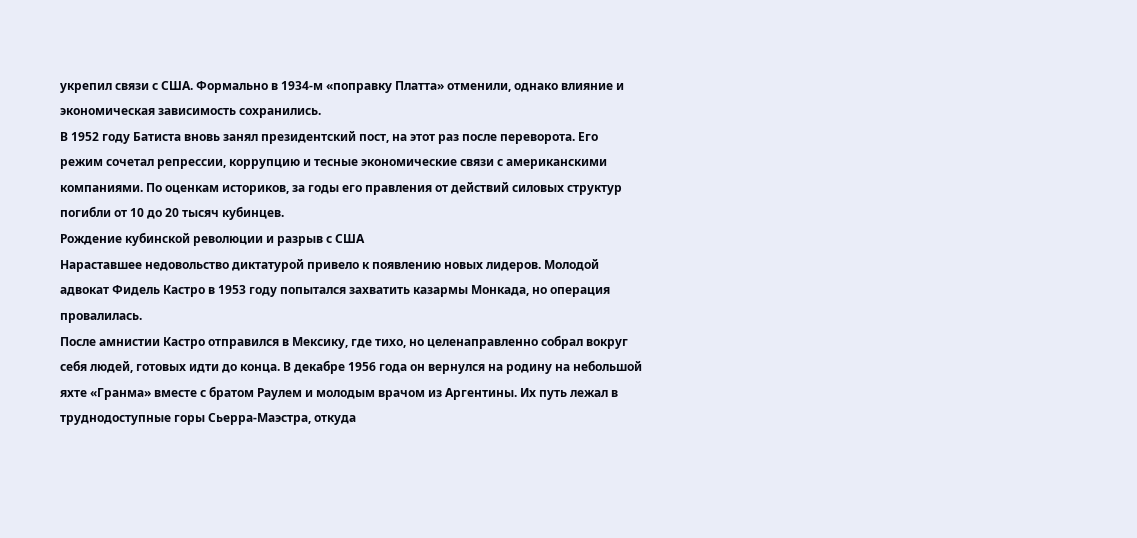укрепил связи с США. Формально в 1934-м «поправку Платта» отменили, однако влияние и экономическая зависимость сохранились.
В 1952 году Батиста вновь занял президентский пост, на этот раз после переворота. Его режим сочетал репрессии, коррупцию и тесные экономические связи с американскими компаниями. По оценкам историков, за годы его правления от действий силовых структур погибли от 10 до 20 тысяч кубинцев.
Рождение кубинской революции и разрыв с США
Нараставшее недовольство диктатурой привело к появлению новых лидеров. Молодой адвокат Фидель Кастро в 1953 году попытался захватить казармы Монкада, но операция провалилась.
После амнистии Кастро отправился в Мексику, где тихо, но целенаправленно собрал вокруг себя людей, готовых идти до конца. В декабре 1956 года он вернулся на родину на небольшой яхте «Гранма» вместе с братом Раулем и молодым врачом из Аргентины. Их путь лежал в труднодоступные горы Сьерра-Маэстра, откуда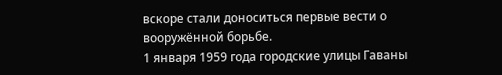вскоре стали доноситься первые вести о вооружённой борьбе.
1 января 1959 года городские улицы Гаваны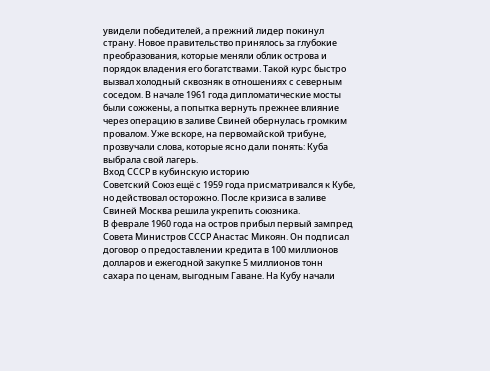увидели победителей, а прежний лидер покинул страну. Новое правительство принялось за глубокие преобразования, которые меняли облик острова и порядок владения его богатствами. Такой курс быстро вызвал холодный сквозняк в отношениях с северным соседом. В начале 1961 года дипломатические мосты были сожжены, а попытка вернуть прежнее влияние через операцию в заливе Свиней обернулась громким провалом. Уже вскоре, на первомайской трибуне, прозвучали слова, которые ясно дали понять: Куба выбрала свой лагерь.
Вход СССР в кубинскую историю
Советский Союз ещё с 1959 года присматривался к Кубе, но действовал осторожно. После кризиса в заливе Свиней Москва решила укрепить союзника.
В феврале 1960 года на остров прибыл первый зампред Совета Министров СССР Анастас Микоян. Он подписал договор о предоставлении кредита в 100 миллионов долларов и ежегодной закупке 5 миллионов тонн сахара по ценам, выгодным Гаване. На Кубу начали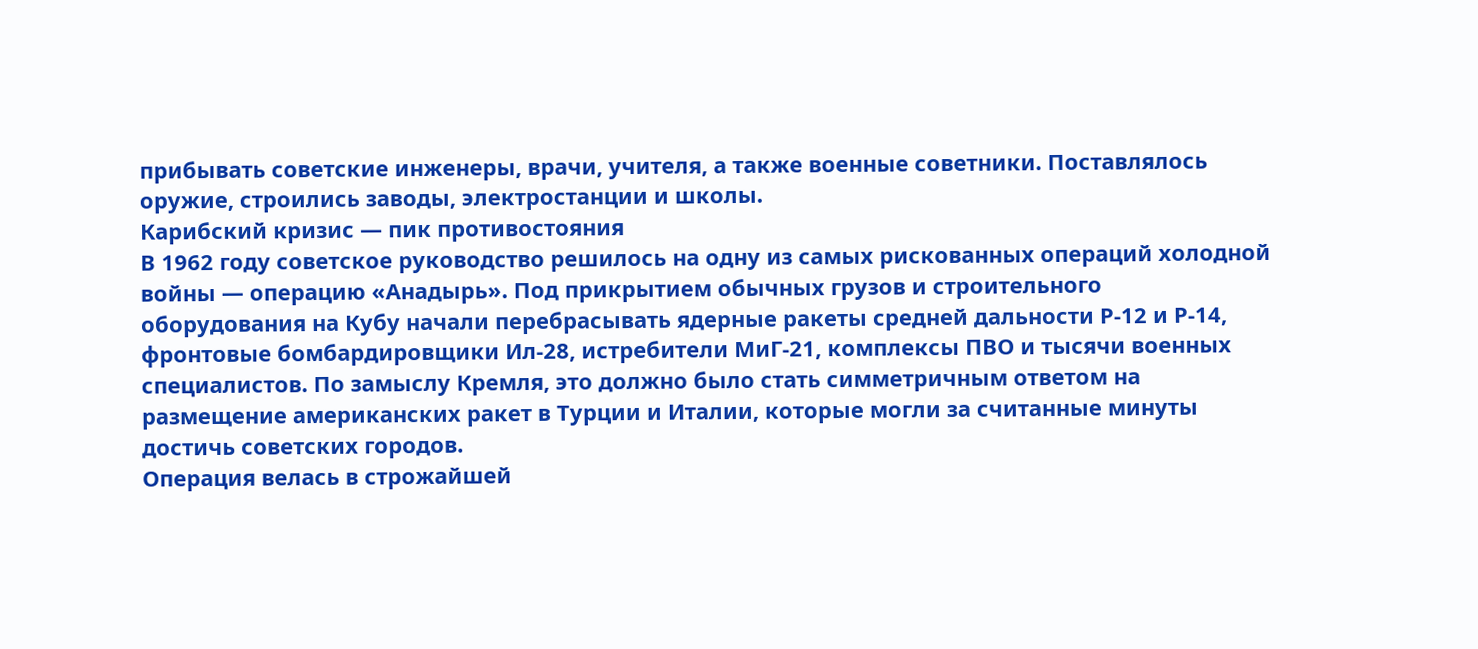прибывать советские инженеры, врачи, учителя, а также военные советники. Поставлялось оружие, строились заводы, электростанции и школы.
Карибский кризис — пик противостояния
В 1962 году советское руководство решилось на одну из самых рискованных операций холодной войны — операцию «Анадырь». Под прикрытием обычных грузов и строительного оборудования на Кубу начали перебрасывать ядерные ракеты средней дальности Р-12 и Р-14, фронтовые бомбардировщики Ил-28, истребители МиГ-21, комплексы ПВО и тысячи военных специалистов. По замыслу Кремля, это должно было стать симметричным ответом на размещение американских ракет в Турции и Италии, которые могли за считанные минуты достичь советских городов.
Операция велась в строжайшей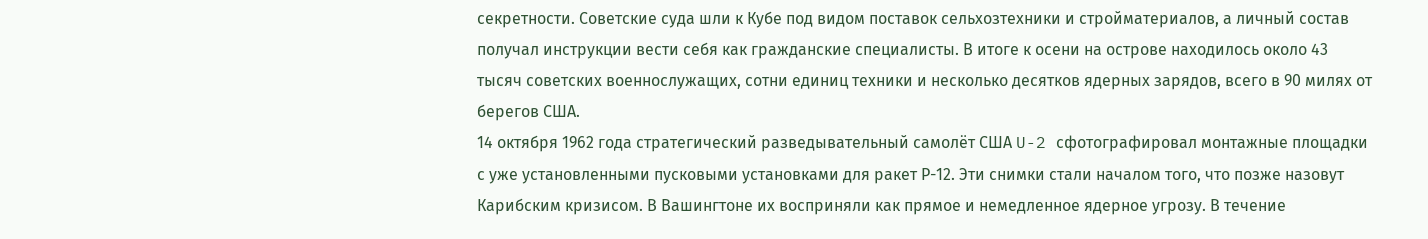секретности. Советские суда шли к Кубе под видом поставок сельхозтехники и стройматериалов, а личный состав получал инструкции вести себя как гражданские специалисты. В итоге к осени на острове находилось около 43 тысяч советских военнослужащих, сотни единиц техники и несколько десятков ядерных зарядов, всего в 90 милях от берегов США.
14 октября 1962 года стратегический разведывательный самолёт США U-2 сфотографировал монтажные площадки с уже установленными пусковыми установками для ракет Р-12. Эти снимки стали началом того, что позже назовут Карибским кризисом. В Вашингтоне их восприняли как прямое и немедленное ядерное угрозу. В течение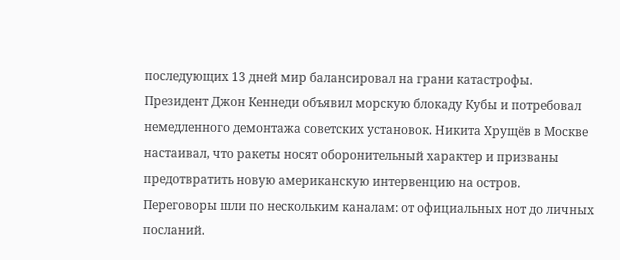последующих 13 дней мир балансировал на грани катастрофы. Президент Джон Кеннеди объявил морскую блокаду Кубы и потребовал немедленного демонтажа советских установок. Никита Хрущёв в Москве настаивал, что ракеты носят оборонительный характер и призваны предотвратить новую американскую интервенцию на остров.
Переговоры шли по нескольким каналам: от официальных нот до личных посланий.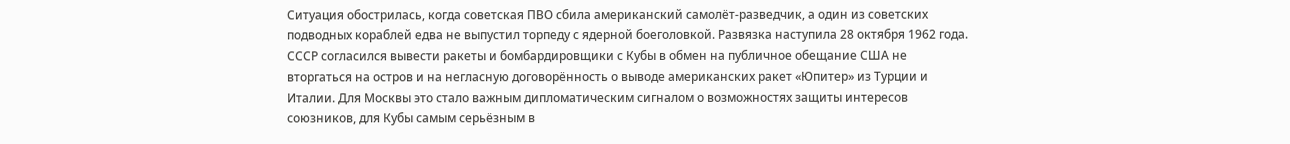Ситуация обострилась, когда советская ПВО сбила американский самолёт-разведчик, а один из советских подводных кораблей едва не выпустил торпеду с ядерной боеголовкой. Развязка наступила 28 октября 1962 года. СССР согласился вывести ракеты и бомбардировщики с Кубы в обмен на публичное обещание США не вторгаться на остров и на негласную договорённость о выводе американских ракет «Юпитер» из Турции и Италии. Для Москвы это стало важным дипломатическим сигналом о возможностях защиты интересов союзников, для Кубы самым серьёзным в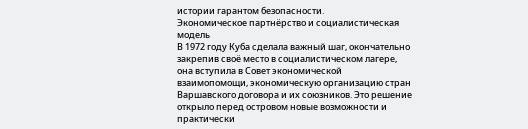истории гарантом безопасности.
Экономическое партнёрство и социалистическая модель
В 1972 году Куба сделала важный шаг, окончательно закрепив своё место в социалистическом лагере, она вступила в Совет экономической взаимопомощи, экономическую организацию стран Варшавского договора и их союзников. Это решение открыло перед островом новые возможности и практически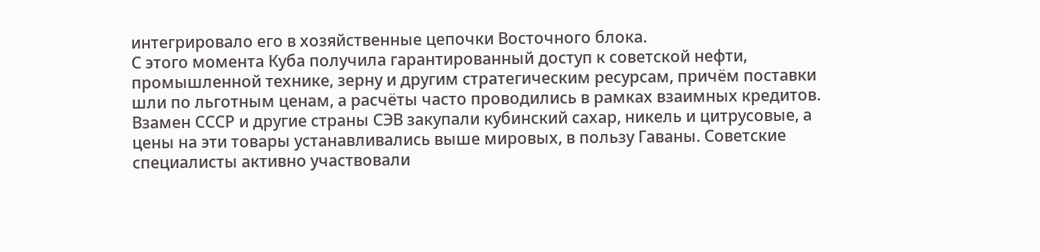интегрировало его в хозяйственные цепочки Восточного блока.
С этого момента Куба получила гарантированный доступ к советской нефти, промышленной технике, зерну и другим стратегическим ресурсам, причём поставки шли по льготным ценам, а расчёты часто проводились в рамках взаимных кредитов. Взамен СССР и другие страны СЭВ закупали кубинский сахар, никель и цитрусовые, а цены на эти товары устанавливались выше мировых, в пользу Гаваны. Советские специалисты активно участвовали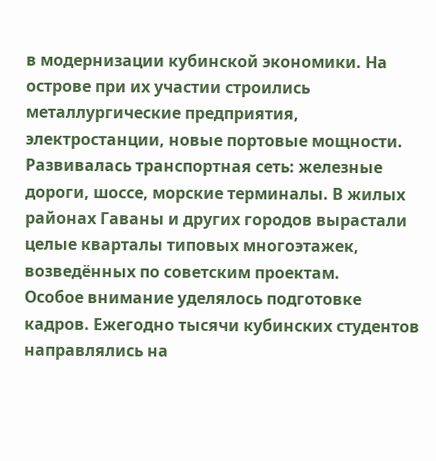в модернизации кубинской экономики. На острове при их участии строились металлургические предприятия, электростанции, новые портовые мощности. Развивалась транспортная сеть: железные дороги, шоссе, морские терминалы. В жилых районах Гаваны и других городов вырастали целые кварталы типовых многоэтажек, возведённых по советским проектам.
Особое внимание уделялось подготовке кадров. Ежегодно тысячи кубинских студентов направлялись на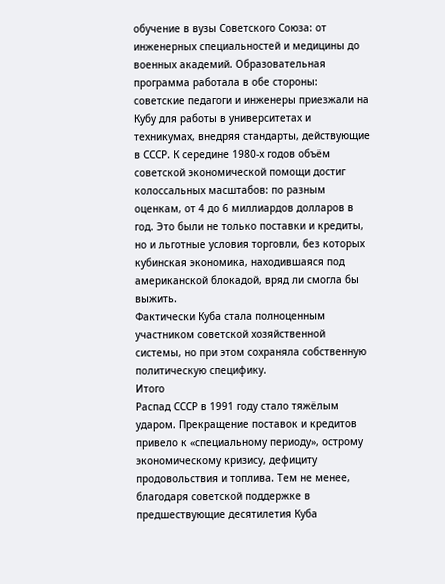обучение в вузы Советского Союза: от инженерных специальностей и медицины до военных академий. Образовательная программа работала в обе стороны: советские педагоги и инженеры приезжали на Кубу для работы в университетах и техникумах, внедряя стандарты, действующие в СССР. К середине 1980-х годов объём советской экономической помощи достиг колоссальных масштабов: по разным оценкам, от 4 до 6 миллиардов долларов в год. Это были не только поставки и кредиты, но и льготные условия торговли, без которых кубинская экономика, находившаяся под американской блокадой, вряд ли смогла бы выжить.
Фактически Куба стала полноценным участником советской хозяйственной системы, но при этом сохраняла собственную политическую специфику.
Итого
Распад СССР в 1991 году стало тяжёлым ударом. Прекращение поставок и кредитов привело к «специальному периоду», острому экономическому кризису, дефициту продовольствия и топлива. Тем не менее, благодаря советской поддержке в предшествующие десятилетия Куба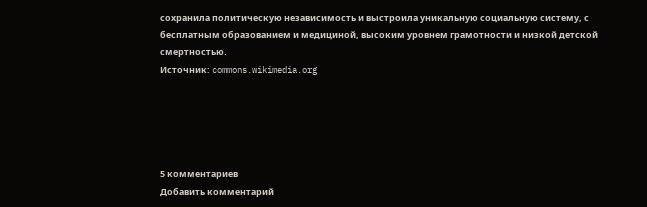сохранила политическую независимость и выстроила уникальную социальную систему, с бесплатным образованием и медициной, высоким уровнем грамотности и низкой детской смертностью.
Источник: commons.wikimedia.org





5 комментариев
Добавить комментарий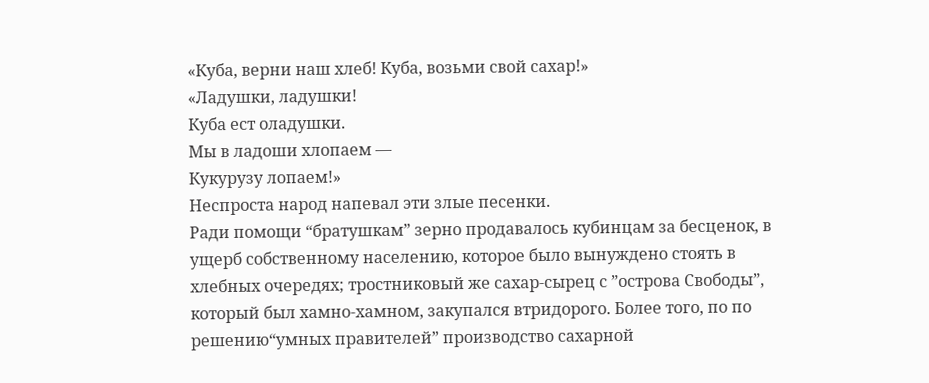«Куба, верни наш хлеб! Куба, возьми свой сахар!»
«Ладушки, ладушки!
Куба ест оладушки.
Мы в ладоши хлопаем —
Кукурузу лопаем!»
Неспроста народ напевал эти злые песенки.
Ради помощи “братушкам” зерно продавалось кубинцам за бесценок, в ущерб собственному населению, которое было вынуждено стоять в хлебных очередях; тростниковый же сахар-сырец с ”острова Свободы”, который был хамно-хамном, закупался втридорого. Более того, по по решению“умных правителей” производство сахарной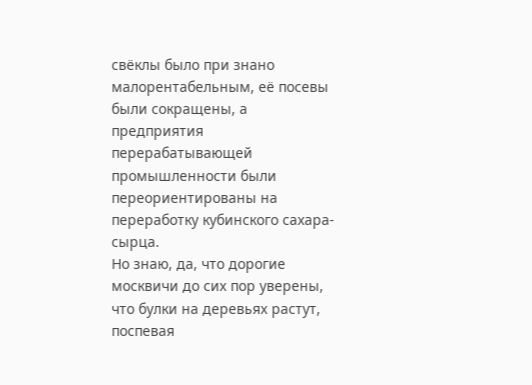свёклы было при знано малорентабельным, её посевы были сокращены, а предприятия перерабатывающей промышленности были переориентированы на переработку кубинского сахара-сырца.
Но знаю, да, что дорогие москвичи до сих пор уверены, что булки на деревьях растут, поспевая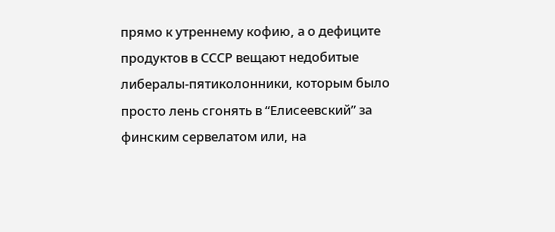прямо к утреннему кофию, а о дефиците продуктов в СССР вещают недобитые либералы-пятиколонники, которым было просто лень сгонять в “Елисеевский” за финским сервелатом или, на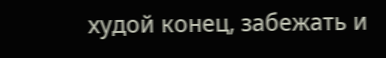худой конец, забежать и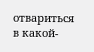отвариться в какой-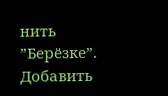нить ”Берёзке”.
Добавить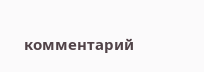комментарий